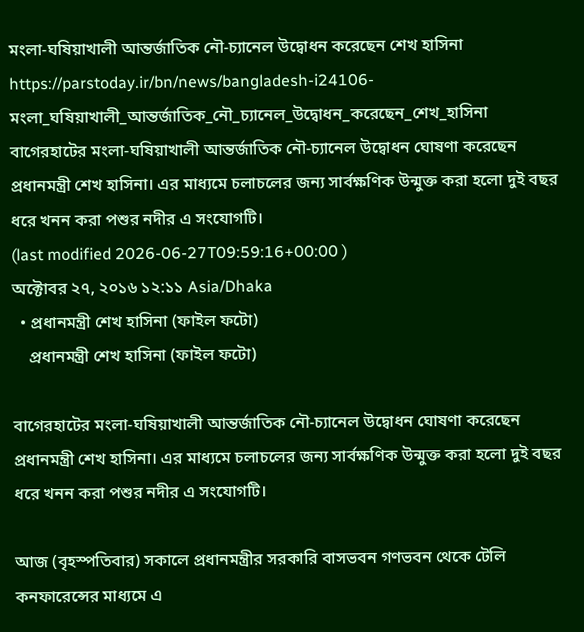মংলা-ঘষিয়াখালী আন্তর্জাতিক নৌ-চ্যানেল উদ্বোধন করেছেন শেখ হাসিনা
https://parstoday.ir/bn/news/bangladesh-i24106-মংলা_ঘষিয়াখালী_আন্তর্জাতিক_নৌ_চ্যানেল_উদ্বোধন_করেছেন_শেখ_হাসিনা
বাগেরহাটের মংলা-ঘষিয়াখালী আন্তর্জাতিক নৌ-চ্যানেল উদ্বোধন ঘোষণা করেছেন প্রধানমন্ত্রী শেখ হাসিনা। এর মাধ্যমে চলাচলের জন্য সার্বক্ষণিক উন্মুক্ত করা হলো দুই বছর ধরে খনন করা পশুর নদীর এ সংযোগটি।
(last modified 2026-06-27T09:59:16+00:00 )
অক্টোবর ২৭, ২০১৬ ১২:১১ Asia/Dhaka
  • প্রধানমন্ত্রী শেখ হাসিনা (ফাইল ফটো)
    প্রধানমন্ত্রী শেখ হাসিনা (ফাইল ফটো)

বাগেরহাটের মংলা-ঘষিয়াখালী আন্তর্জাতিক নৌ-চ্যানেল উদ্বোধন ঘোষণা করেছেন প্রধানমন্ত্রী শেখ হাসিনা। এর মাধ্যমে চলাচলের জন্য সার্বক্ষণিক উন্মুক্ত করা হলো দুই বছর ধরে খনন করা পশুর নদীর এ সংযোগটি।

আজ (বৃহস্পতিবার) সকালে প্রধানমন্ত্রীর সরকারি বাসভবন গণভবন থেকে টেলি কনফারেন্সের মাধ্যমে এ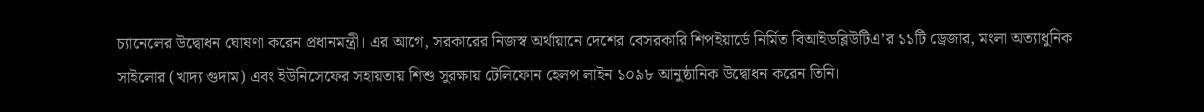চ্যানেলের উদ্বোধন ঘোষণা করেন প্রধানমন্ত্রী। এর আগে, সরকারের নিজস্ব অর্থায়ানে দেশের বেসরকারি শিপইয়ার্ডে নির্মিত বিআইডব্লিউটিএ’র ১১টি ড্রেজার, মংলা অত্যাধুনিক সাইলোর (খাদ্য গুদাম) এবং ইউনিসেফের সহায়তায় শিশু সুরক্ষায় টেলিফোন হেলপ লাইন ১০৯৮ আনুষ্ঠানিক উদ্বোধন করেন তিনি।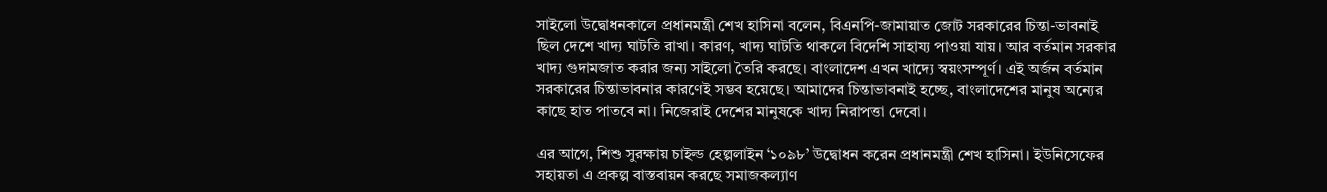সাইলো উদ্বোধনকালে প্রধানমন্ত্রী শেখ হাসিনা বলেন, বিএনপি-জামায়াত জোট সরকারের চিন্তা-ভাবনাই ছিল দেশে খাদ্য ঘাটতি রাখা। কারণ, খাদ্য ঘাটতি থাকলে বিদেশি সাহায্য পাওয়া যায়। আর বর্তমান সরকার খাদ্য গুদামজাত করার জন্য সাইলো তৈরি করছে। বাংলাদেশ এখন খাদ্যে স্বয়ংসম্পূর্ণ। এই অর্জন বর্তমান সরকারের চিন্তাভাবনার কারণেই সম্ভব হয়েছে। আমাদের চিন্তাভাবনাই হচ্ছে, বাংলাদেশের মানুষ অন্যের কাছে হাত পাতবে না। নিজেরাই দেশের মানুষকে খাদ্য নিরাপত্তা দেবো।

এর আগে, শিশু সুরক্ষায় চাইল্ড হেল্পলাইন ‘১০৯৮’ উদ্বোধন করেন প্রধানমন্ত্রী শেখ হাসিনা। ইউনিসেফের সহায়তা এ প্রকল্প বাস্তবায়ন করছে সমাজকল্যাণ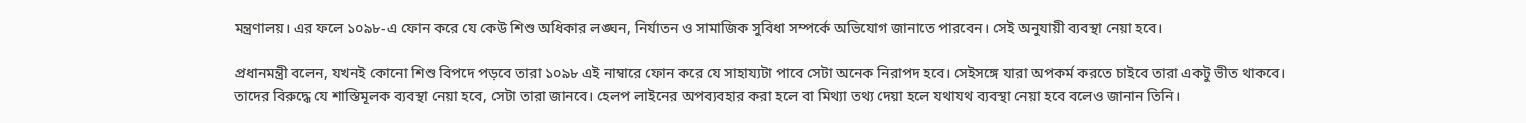মন্ত্রণালয়। এর ফলে ১০৯৮-এ ফোন করে যে কেউ শিশু অধিকার লঙ্ঘন, নির্যাতন ও সামাজিক সুবিধা সম্পর্কে অভিযোগ জানাতে পারবেন। সেই অনুযায়ী ব্যবস্থা নেয়া হবে।

প্রধানমন্ত্রী বলেন, যখনই কোনো শিশু বিপদে পড়বে তারা ১০৯৮ এই নাম্বারে ফোন করে যে সাহায্যটা পাবে সেটা অনেক নিরাপদ হবে। সেইসঙ্গে যারা অপকর্ম করতে চাইবে তারা একটু ভীত থাকবে। তাদের বিরুদ্ধে যে শাস্তিমূলক ব্যবস্থা নেয়া হবে, সেটা তারা জানবে। হেলপ লাইনের অপব্যবহার করা হলে বা মিথ্যা তথ্য দেয়া হলে যথাযথ ব্যবস্থা নেয়া হবে বলেও জানান তিনি।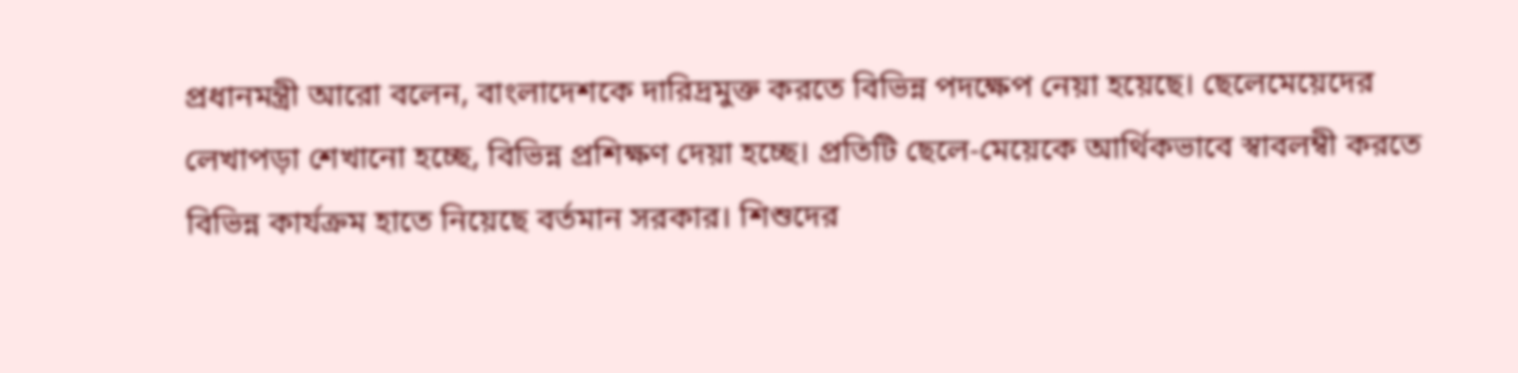প্রধানমন্ত্রী আরো বলেন, বাংলাদেশকে দারিদ্রমুক্ত করতে বিভিন্ন পদক্ষেপ নেয়া হয়েছে। ছেলেমেয়েদের লেখাপড়া শেখানো হচ্ছে, বিভিন্ন প্রশিক্ষণ দেয়া হচ্ছে। প্রতিটি ছেলে-মেয়েকে আর্থিকভাবে স্বাবলম্বী করতে বিভিন্ন কার্যক্রম হাতে নিয়েছে বর্তমান সরকার। শিশুদের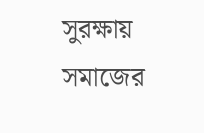সুরক্ষায় সমাজের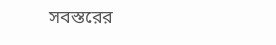সবস্তরের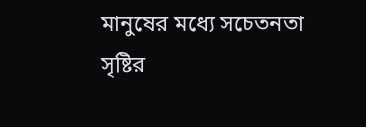মানুষের মধ্যে সচেতনতা সৃষ্টির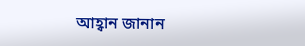আহ্বান জানান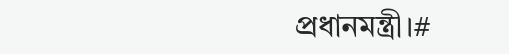প্রধানমন্ত্রী।#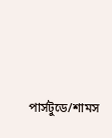পার্সটুডে/শামস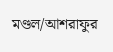মণ্ডল/আশরাফুর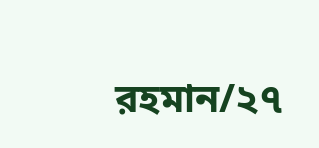রহমান/২৭